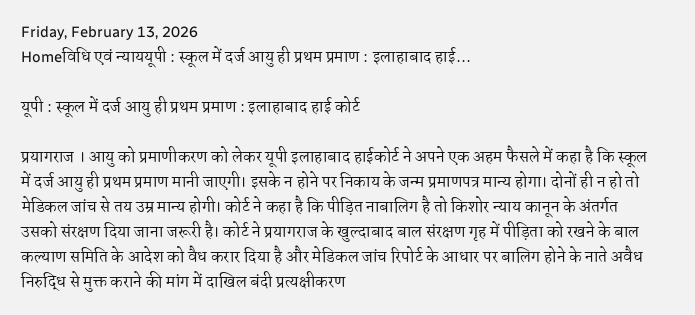Friday, February 13, 2026
Homeविधि एवं न्याययूपी : स्कूल में दर्ज आयु ही प्रथम प्रमाण : इलाहाबाद हाई...

यूपी : स्कूल में दर्ज आयु ही प्रथम प्रमाण : इलाहाबाद हाई कोर्ट

प्रयागराज । आयु को प्रमाणीकरण को लेकर यूपी इलाहाबाद हाईकोर्ट ने अपने एक अहम फैसले में कहा है कि स्कूल में दर्ज आयु ही प्रथम प्रमाण मानी जाएगी। इसके न होने पर निकाय के जन्म प्रमाणपत्र मान्य होगा। दोनों ही न हो तो मेडिकल जांच से तय उम्र मान्य होगी। कोर्ट ने कहा है कि पीड़ित नाबालिग है तो किशोर न्याय कानून के अंतर्गत उसको संरक्षण दिया जाना जरूरी है। कोर्ट ने प्रयागराज के खुल्दाबाद बाल संरक्षण गृह में पीड़िता को रखने के बाल कल्याण समिति के आदेश को वैध करार दिया है और मेडिकल जांच रिपोर्ट के आधार पर बालिग होने के नाते अवैध निरुद्धि से मुक्त कराने की मांग में दाखिल बंदी प्रत्यक्षीकरण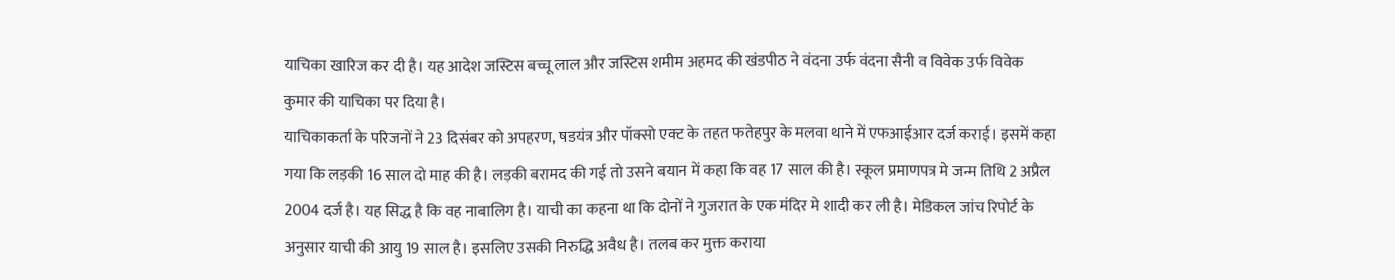याचिका खारिज कर दी है। यह आदेश जस्टिस बच्चू लाल और जस्टिस शमीम अहमद की खंडपीठ ने वंदना उर्फ वंदना सैनी व विवेक उर्फ विवेक कुमार की याचिका पर दिया है।
याचिकाकर्ता के परिजनों ने 23 दिसंबर को अपहरण, षडयंत्र और पॉक्सो एक्ट के तहत फतेहपुर के मलवा थाने में एफआईआर दर्ज कराई। इसमें कहा गया कि लड़की 16 साल दो माह की है। लड़की बरामद की गई तो उसने बयान में कहा कि वह 17 साल की है। स्कूल प्रमाणपत्र मे जन्म तिथि 2 अप्रैल 2004 दर्ज है। यह सिद्ध है कि वह नाबालिग है। याची का कहना था कि दोनों ने गुजरात के एक मंदिर मे शादी कर ली है। मेडिकल जांच रिपोर्ट के अनुसार याची की आयु 19 साल है। इसलिए उसकी निरुद्धि अवैध है। तलब कर मुक्त कराया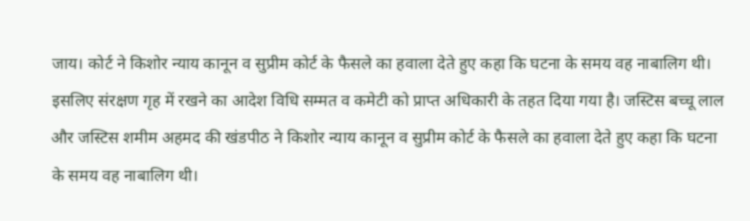जाय। कोर्ट ने किशोर न्याय कानून व सुप्रीम कोर्ट के फैसले का हवाला देते हुए कहा कि घटना के समय वह नाबालिग थी। इसलिए संरक्षण गृह में रखने का आदेश विधि सम्मत व कमेटी को प्राप्त अधिकारी के तहत दिया गया है। जस्टिस बच्चू लाल और जस्टिस शमीम अहमद की खंडपीठ ने किशोर न्याय कानून व सुप्रीम कोर्ट के फैसले का हवाला देते हुए कहा कि घटना के समय वह नाबालिग थी।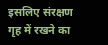इसलिए संरक्षण गृह में रखने का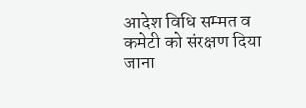आदेश विधि सम्मत व कमेटी को संरक्षण दिया जाना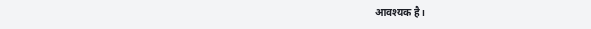आवश्यक है।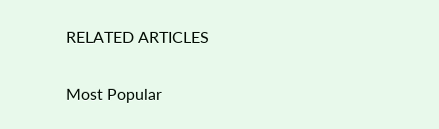RELATED ARTICLES

Most Popular